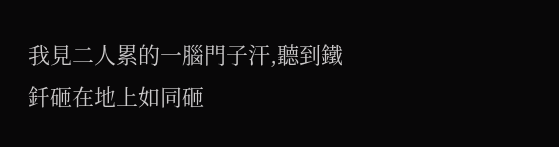我見二人累的一腦門子汗,聽到鐵釺砸在地上如同砸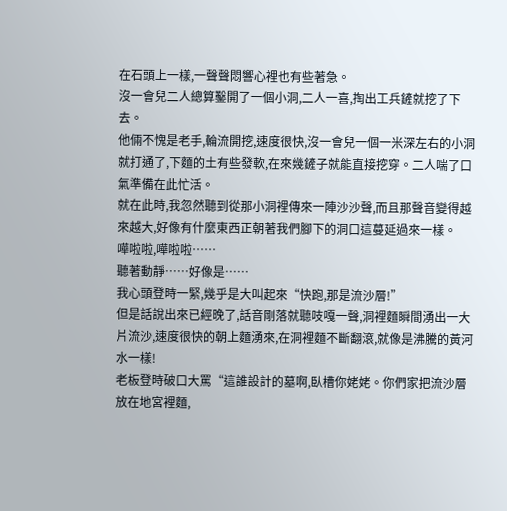在石頭上一樣,一聲聲悶響心裡也有些著急。
沒一會兒二人總算鑿開了一個小洞,二人一喜,掏出工兵鏟就挖了下去。
他倆不愧是老手,輪流開挖,速度很快,沒一會兒一個一米深左右的小洞就打通了,下麵的土有些發軟,在來幾鏟子就能直接挖穿。二人喘了口氣準備在此忙活。
就在此時,我忽然聽到從那小洞裡傳來一陣沙沙聲,而且那聲音變得越來越大,好像有什麼東西正朝著我們腳下的洞口這蔓延過來一樣。
嘩啦啦,嘩啦啦……
聽著動靜……好像是……
我心頭登時一緊,幾乎是大叫起來“快跑,那是流沙層!”
但是話說出來已經晚了,話音剛落就聽吱嘎一聲,洞裡麵瞬間湧出一大片流沙,速度很快的朝上麵湧來,在洞裡麵不斷翻滾,就像是沸騰的黃河水一樣!
老板登時破口大罵“這誰設計的墓啊,臥槽你姥姥。你們家把流沙層放在地宮裡麵,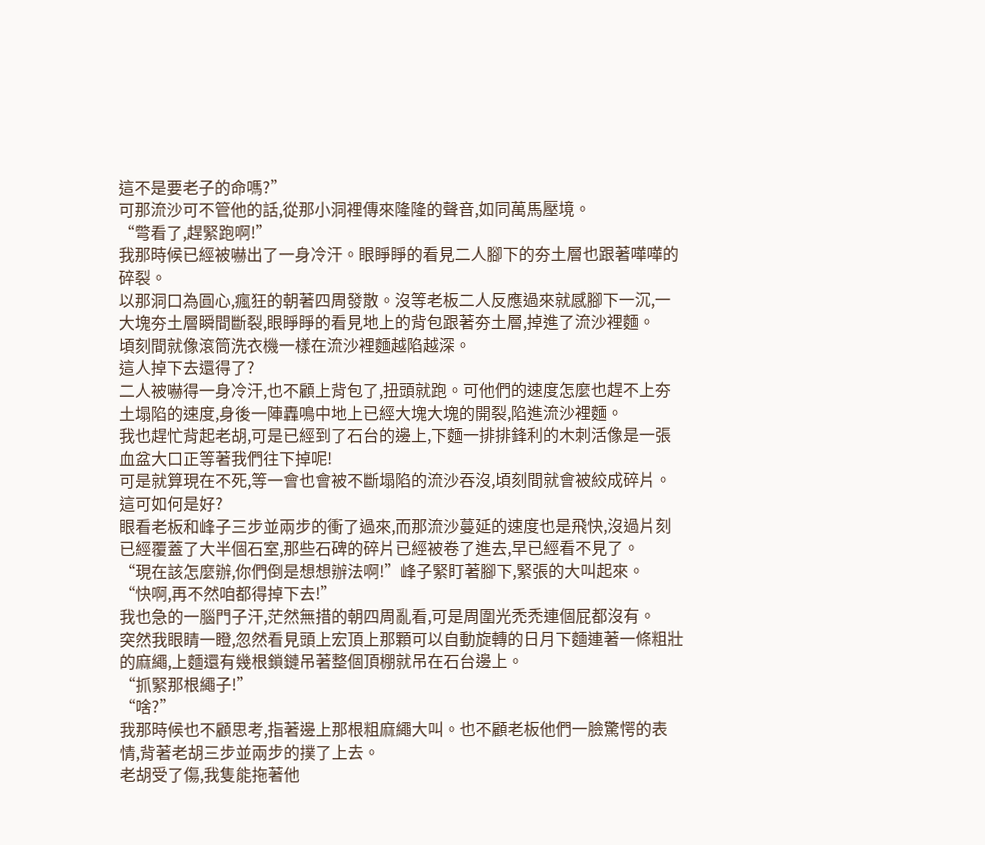這不是要老子的命嗎?”
可那流沙可不管他的話,從那小洞裡傳來隆隆的聲音,如同萬馬壓境。
“彆看了,趕緊跑啊!”
我那時候已經被嚇出了一身冷汗。眼睜睜的看見二人腳下的夯土層也跟著嘩嘩的碎裂。
以那洞口為圓心,瘋狂的朝著四周發散。沒等老板二人反應過來就感腳下一沉,一大塊夯土層瞬間斷裂,眼睜睜的看見地上的背包跟著夯土層,掉進了流沙裡麵。
頃刻間就像滾筒洗衣機一樣在流沙裡麵越陷越深。
這人掉下去還得了?
二人被嚇得一身冷汗,也不顧上背包了,扭頭就跑。可他們的速度怎麼也趕不上夯土塌陷的速度,身後一陣轟鳴中地上已經大塊大塊的開裂,陷進流沙裡麵。
我也趕忙背起老胡,可是已經到了石台的邊上,下麵一排排鋒利的木刺活像是一張血盆大口正等著我們往下掉呢!
可是就算現在不死,等一會也會被不斷塌陷的流沙吞沒,頃刻間就會被絞成碎片。
這可如何是好?
眼看老板和峰子三步並兩步的衝了過來,而那流沙蔓延的速度也是飛快,沒過片刻已經覆蓋了大半個石室,那些石碑的碎片已經被卷了進去,早已經看不見了。
“現在該怎麼辦,你們倒是想想辦法啊!”峰子緊盯著腳下,緊張的大叫起來。
“快啊,再不然咱都得掉下去!”
我也急的一腦門子汗,茫然無措的朝四周亂看,可是周圍光禿禿連個屁都沒有。
突然我眼睛一瞪,忽然看見頭上宏頂上那顆可以自動旋轉的日月下麵連著一條粗壯的麻繩,上麵還有幾根鎖鏈吊著整個頂棚就吊在石台邊上。
“抓緊那根繩子!”
“啥?”
我那時候也不顧思考,指著邊上那根粗麻繩大叫。也不顧老板他們一臉驚愕的表情,背著老胡三步並兩步的撲了上去。
老胡受了傷,我隻能拖著他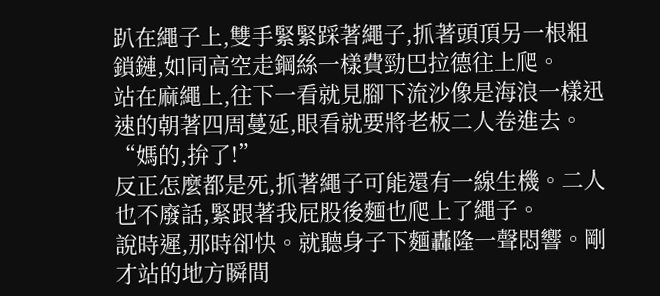趴在繩子上,雙手緊緊踩著繩子,抓著頭頂另一根粗鎖鏈,如同高空走鋼絲一樣費勁巴拉德往上爬。
站在麻繩上,往下一看就見腳下流沙像是海浪一樣迅速的朝著四周蔓延,眼看就要將老板二人卷進去。
“媽的,拚了!”
反正怎麼都是死,抓著繩子可能還有一線生機。二人也不廢話,緊跟著我屁股後麵也爬上了繩子。
說時遲,那時卻快。就聽身子下麵轟隆一聲悶響。剛才站的地方瞬間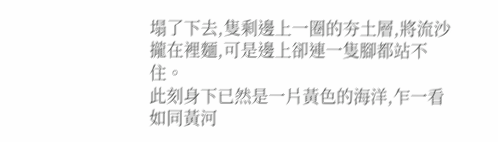塌了下去,隻剩邊上一圈的夯土層,將流沙攏在裡麵,可是邊上卻連一隻腳都站不住。
此刻身下已然是一片黃色的海洋,乍一看如同黃河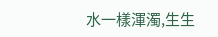水一樣渾濁,生生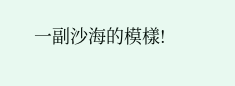一副沙海的模樣!